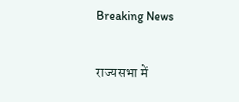Breaking News

राज्यसभा में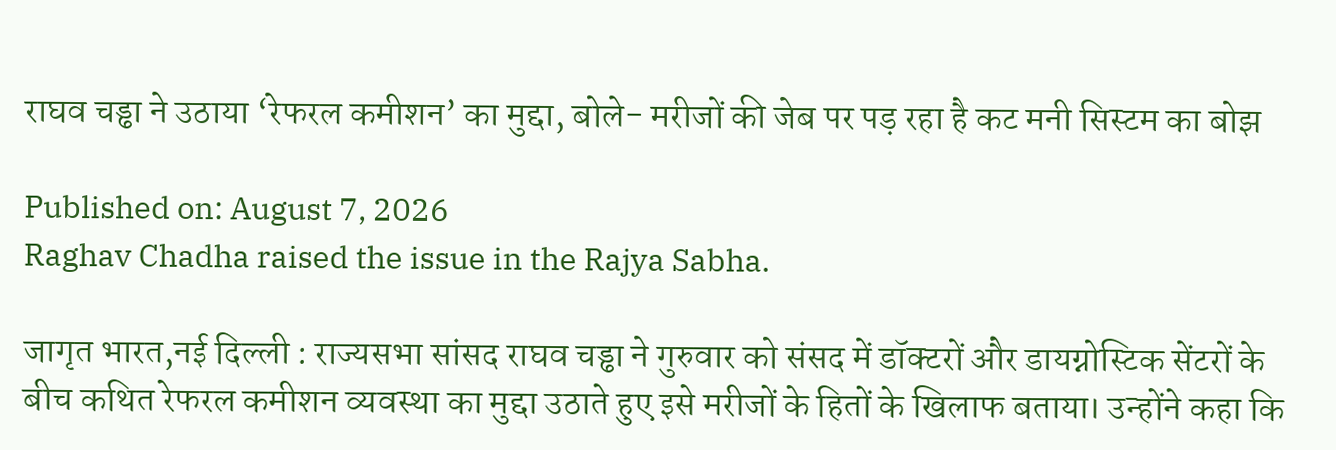राघव चड्ढा ने उठाया ‘रेफरल कमीशन’ का मुद्दा, बोले- मरीजों की जेब पर पड़ रहा है कट मनी सिस्टम का बोझ

Published on: August 7, 2026
Raghav Chadha raised the issue in the Rajya Sabha.

जागृत भारत,नई दिल्ली : राज्यसभा सांसद राघव चड्ढा ने गुरुवार को संसद में डॉक्टरों और डायग्नोस्टिक सेंटरों के बीच कथित रेफरल कमीशन व्यवस्था का मुद्दा उठाते हुए इसे मरीजों के हितों के खिलाफ बताया। उन्होंने कहा कि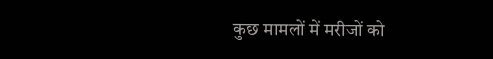कुछ मामलों में मरीजों को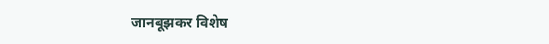जानबूझकर विशेष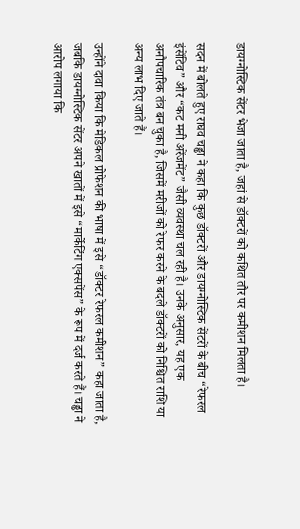डायग्नोस्टिक सेंटर भेजा जाता है, जहां से डॉक्टरों को कथित तौर पर कमीशन मिलता है।

सदन में बोलते हुए राघव चड्ढा ने कहा कि कुछ डॉक्टरों और डायग्नोस्टिक सेंटरों के बीच “रेफरल इंसेंटिव” और “कट मनी अरेंजमेंट” जैसी व्यवस्था चल रही है। उनके अनुसार, यह एक अनौपचारिक तंत्र बन चुका है, जिसमें मरीजों को रेफर करने के बदले डॉक्टरों को निश्चित राशि या अन्य लाभ दिए जाते हैं।

उन्होंने दावा किया कि मेडिकल प्रोफेशन की भाषा में इसे “डॉक्टर रेफरल कमीशन” कहा जाता है, जबकि डायग्नोस्टिक सेंटर अपने खातों में इसे “मार्केटिंग एक्सपेंस” के रूप में दर्ज करते हैं। चड्ढा ने आरोप लगाया कि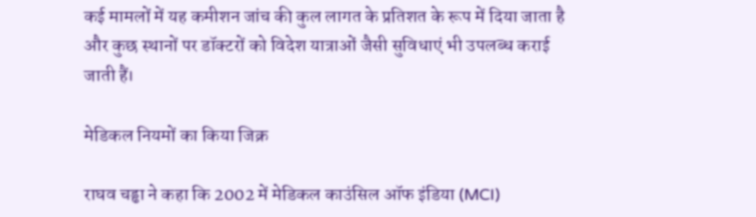कई मामलों में यह कमीशन जांच की कुल लागत के प्रतिशत के रूप में दिया जाता है और कुछ स्थानों पर डॉक्टरों को विदेश यात्राओं जैसी सुविधाएं भी उपलब्ध कराई जाती हैं।

मेडिकल नियमों का किया जिक्र

राघव चड्ढा ने कहा कि 2002 में मेडिकल काउंसिल ऑफ इंडिया (MCI)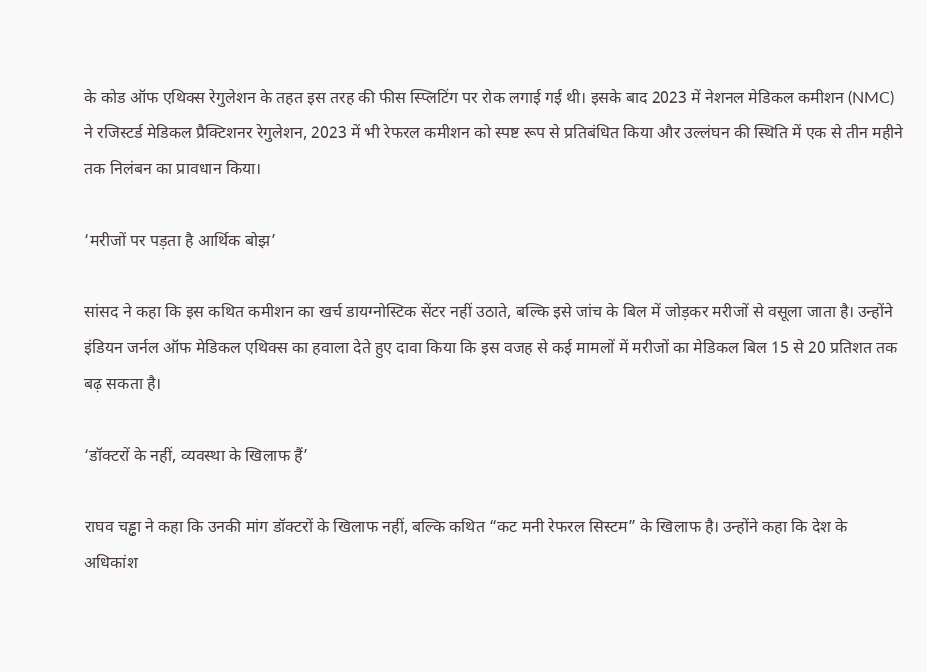के कोड ऑफ एथिक्स रेगुलेशन के तहत इस तरह की फीस स्प्लिटिंग पर रोक लगाई गई थी। इसके बाद 2023 में नेशनल मेडिकल कमीशन (NMC) ने रजिस्टर्ड मेडिकल प्रैक्टिशनर रेगुलेशन, 2023 में भी रेफरल कमीशन को स्पष्ट रूप से प्रतिबंधित किया और उल्लंघन की स्थिति में एक से तीन महीने तक निलंबन का प्रावधान किया।

‘मरीजों पर पड़ता है आर्थिक बोझ’

सांसद ने कहा कि इस कथित कमीशन का खर्च डायग्नोस्टिक सेंटर नहीं उठाते, बल्कि इसे जांच के बिल में जोड़कर मरीजों से वसूला जाता है। उन्होंने इंडियन जर्नल ऑफ मेडिकल एथिक्स का हवाला देते हुए दावा किया कि इस वजह से कई मामलों में मरीजों का मेडिकल बिल 15 से 20 प्रतिशत तक बढ़ सकता है।

‘डॉक्टरों के नहीं, व्यवस्था के खिलाफ हैं’

राघव चड्ढा ने कहा कि उनकी मांग डॉक्टरों के खिलाफ नहीं, बल्कि कथित “कट मनी रेफरल सिस्टम” के खिलाफ है। उन्होंने कहा कि देश के अधिकांश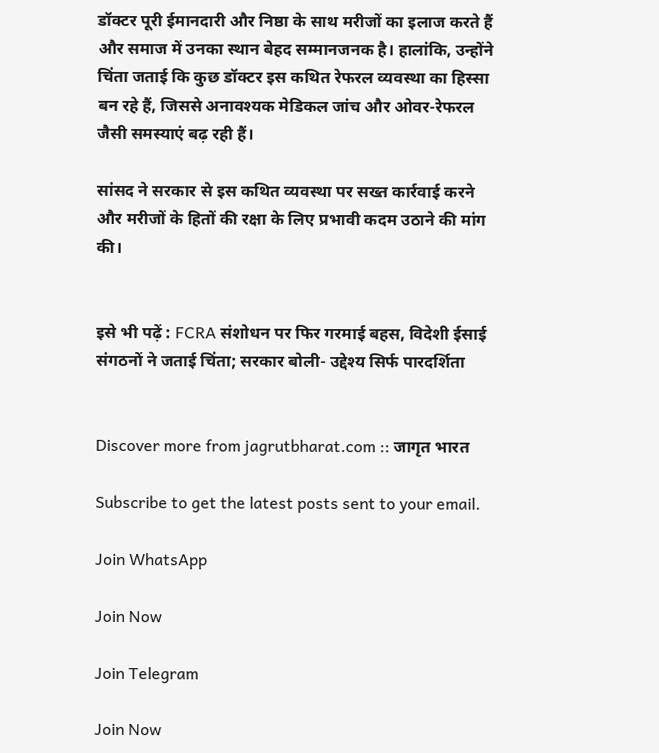डॉक्टर पूरी ईमानदारी और निष्ठा के साथ मरीजों का इलाज करते हैं और समाज में उनका स्थान बेहद सम्मानजनक है। हालांकि, उन्होंने चिंता जताई कि कुछ डॉक्टर इस कथित रेफरल व्यवस्था का हिस्सा बन रहे हैं, जिससे अनावश्यक मेडिकल जांच और ओवर-रेफरल जैसी समस्याएं बढ़ रही हैं।

सांसद ने सरकार से इस कथित व्यवस्था पर सख्त कार्रवाई करने और मरीजों के हितों की रक्षा के लिए प्रभावी कदम उठाने की मांग की।


इसे भी पढ़ें : FCRA संशोधन पर फिर गरमाई बहस, विदेशी ईसाई संगठनों ने जताई चिंता; सरकार बोली- उद्देश्य सिर्फ पारदर्शिता


Discover more from jagrutbharat.com :: जागृत भारत

Subscribe to get the latest posts sent to your email.

Join WhatsApp

Join Now

Join Telegram

Join Now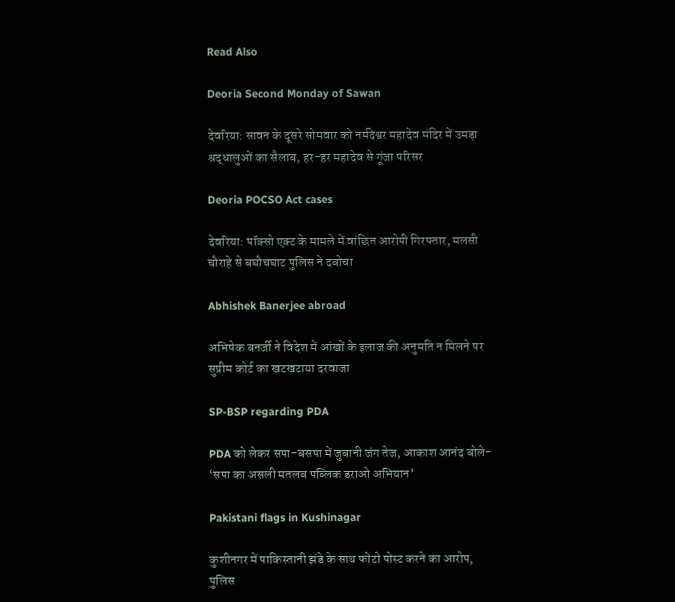Read Also

Deoria Second Monday of Sawan

देवरिया: सावन के दूसरे सोमवार को नर्मदेश्वर महादेव मंदिर में उमड़ा श्रद्धालुओं का सैलाब, हर-हर महादेव से गूंजा परिसर

Deoria POCSO Act cases

देवरिया: पॉक्सो एक्ट के मामले में वांछित आरोपी गिरफ्तार, मलसी चौराहे से बघौचघाट पुलिस ने दबोचा

Abhishek Banerjee abroad

अभिषेक बनर्जी ने विदेश में आंखों के इलाज की अनुमति न मिलने पर सुप्रीम कोर्ट का खटखटाया दरवाजा

SP-BSP regarding PDA

PDA को लेकर सपा-बसपा में जुबानी जंग तेज, आकाश आनंद बोले- ‘सपा का असली मतलब पब्लिक डराओ अभियान’

Pakistani flags in Kushinagar

कुशीनगर में पाकिस्तानी झंडे के साथ फोटो पोस्ट करने का आरोप, पुलिस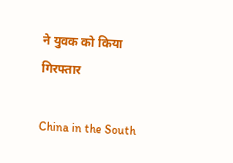ने युवक को किया गिरफ्तार

China in the South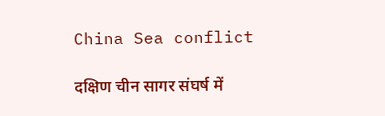China Sea conflict

दक्षिण चीन सागर संघर्ष में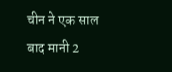चीन ने एक साल बाद मानी 2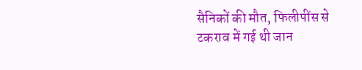सैनिकों की मौत, फिलीपींस से टकराव में गई थी जान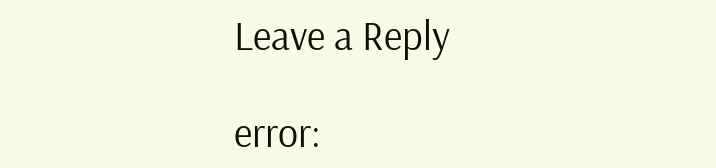Leave a Reply

error: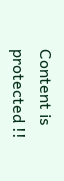Content is protected !!